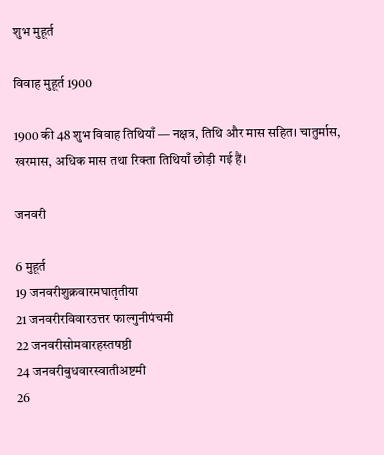शुभ मुहूर्त

विवाह मुहूर्त 1900

1900 की 48 शुभ विवाह तिथियाँ — नक्षत्र, तिथि और मास सहित। चातुर्मास, खरमास, अधिक मास तथा रिक्ता तिथियाँ छोड़ी गई हैं।

जनवरी

6 मुहूर्त
19 जनवरीशुक्रवारमघातृतीया
21 जनवरीरविवारउत्तर फाल्गुनीपंचमी
22 जनवरीसोमवारहस्तषष्ठी
24 जनवरीबुधवारस्वातीअष्टमी
26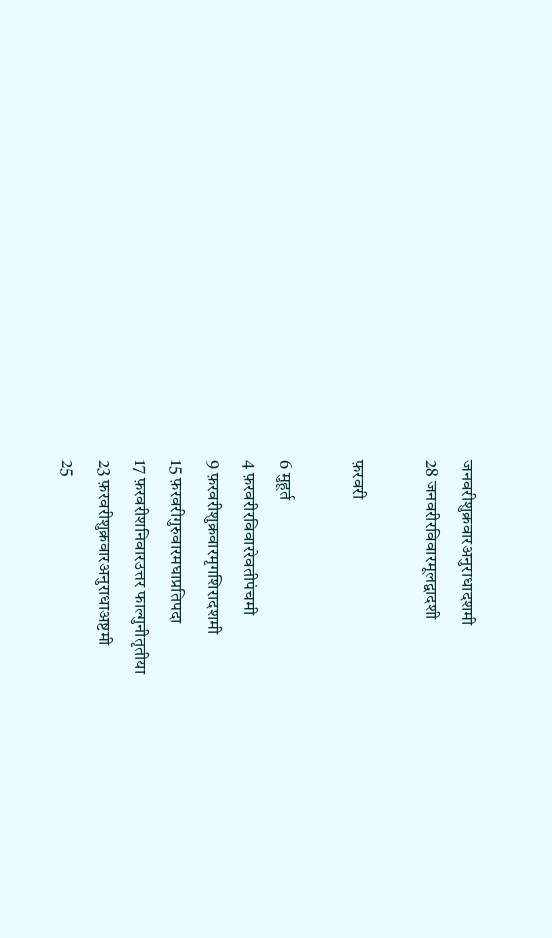जनवरीशुक्रवारअनुराधादशमी
28 जनवरीरविवारमूलद्वादशी

फ़रवरी

6 मुहूर्त
4 फ़रवरीरविवाररेवतीपंचमी
9 फ़रवरीशुक्रवारमृगशिरादशमी
15 फ़रवरीगुरुवारमघाप्रतिपदा
17 फ़रवरीशनिवारउत्तर फाल्गुनीतृतीया
23 फ़रवरीशुक्रवारअनुराधाअष्टमी
25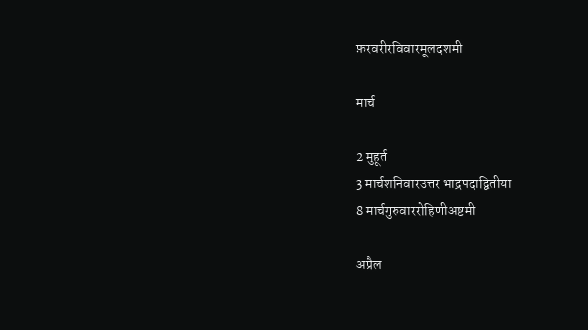फ़रवरीरविवारमूलदशमी

मार्च

2 मुहूर्त
3 मार्चशनिवारउत्तर भाद्रपदाद्वितीया
8 मार्चगुरुवाररोहिणीअष्टमी

अप्रैल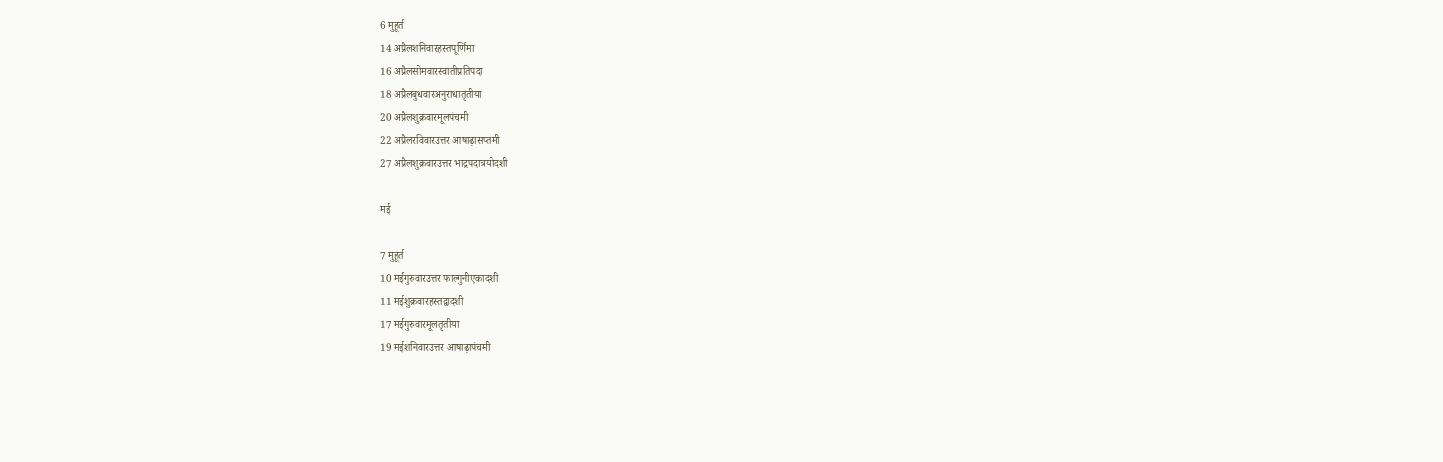6 मुहूर्त
14 अप्रैलशनिवारहस्तपूर्णिमा
16 अप्रैलसोमवारस्वातीप्रतिपदा
18 अप्रैलबुधवारअनुराधातृतीया
20 अप्रैलशुक्रवारमूलपंचमी
22 अप्रैलरविवारउत्तर आषाढ़ासप्तमी
27 अप्रैलशुक्रवारउत्तर भाद्रपदात्रयोदशी

मई

7 मुहूर्त
10 मईगुरुवारउत्तर फाल्गुनीएकादशी
11 मईशुक्रवारहस्तद्वादशी
17 मईगुरुवारमूलतृतीया
19 मईशनिवारउत्तर आषाढ़ापंचमी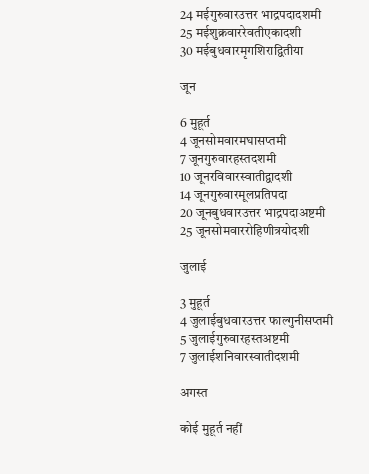24 मईगुरुवारउत्तर भाद्रपदादशमी
25 मईशुक्रवाररेवतीएकादशी
30 मईबुधवारमृगशिराद्वितीया

जून

6 मुहूर्त
4 जूनसोमवारमघासप्तमी
7 जूनगुरुवारहस्तदशमी
10 जूनरविवारस्वातीद्वादशी
14 जूनगुरुवारमूलप्रतिपदा
20 जूनबुधवारउत्तर भाद्रपदाअष्टमी
25 जूनसोमवाररोहिणीत्रयोदशी

जुलाई

3 मुहूर्त
4 जुलाईबुधवारउत्तर फाल्गुनीसप्तमी
5 जुलाईगुरुवारहस्तअष्टमी
7 जुलाईशनिवारस्वातीदशमी

अगस्त

कोई मुहूर्त नहीं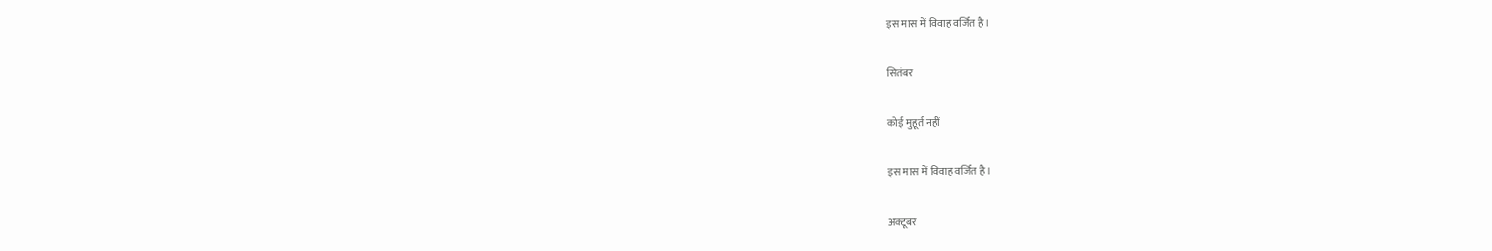इस मास में विवाह वर्जित है।

सितंबर

कोई मुहूर्त नहीं

इस मास में विवाह वर्जित है।

अक्टूबर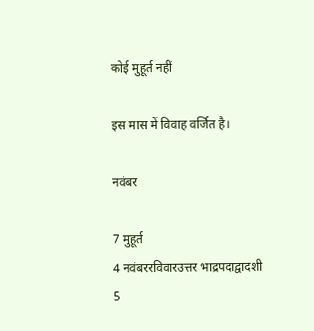कोई मुहूर्त नहीं

इस मास में विवाह वर्जित है।

नवंबर

7 मुहूर्त
4 नवंबररविवारउत्तर भाद्रपदाद्वादशी
5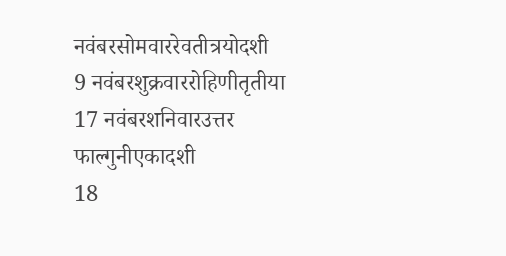नवंबरसोमवाररेवतीत्रयोदशी
9 नवंबरशुक्रवाररोहिणीतृतीया
17 नवंबरशनिवारउत्तर फाल्गुनीएकादशी
18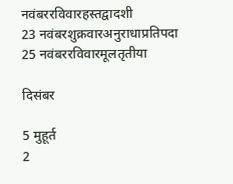नवंबररविवारहस्तद्वादशी
23 नवंबरशुक्रवारअनुराधाप्रतिपदा
25 नवंबररविवारमूलतृतीया

दिसंबर

5 मुहूर्त
2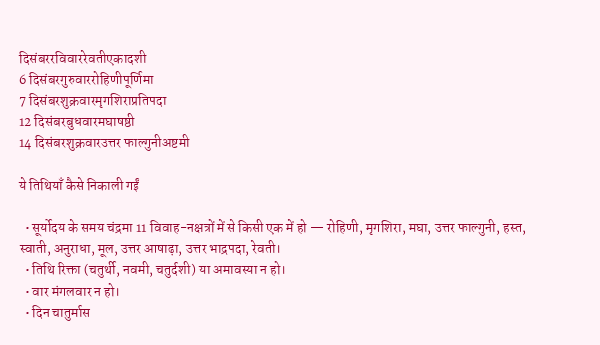दिसंबररविवाररेवतीएकादशी
6 दिसंबरगुरुवाररोहिणीपूर्णिमा
7 दिसंबरशुक्रवारमृगशिराप्रतिपदा
12 दिसंबरबुधवारमघाषष्ठी
14 दिसंबरशुक्रवारउत्तर फाल्गुनीअष्टमी

ये तिथियाँ कैसे निकाली गईं

  • सूर्योदय के समय चंद्रमा 11 विवाह-नक्षत्रों में से किसी एक में हो — रोहिणी, मृगशिरा, मघा, उत्तर फाल्गुनी, हस्त, स्वाती, अनुराधा, मूल, उत्तर आषाढ़ा, उत्तर भाद्रपदा, रेवती।
  • तिथि रिक्ता (चतुर्थी, नवमी, चतुर्दशी) या अमावस्या न हो।
  • वार मंगलवार न हो।
  • दिन चातुर्मास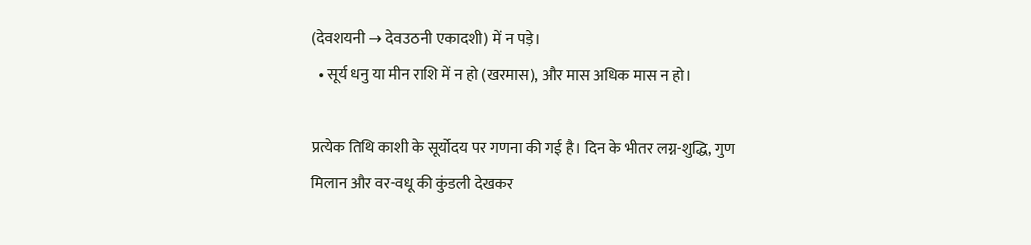(देवशयनी → देवउठनी एकादशी) में न पड़े।
  • सूर्य धनु या मीन राशि में न हो (खरमास), और मास अधिक मास न हो।

प्रत्येक तिथि काशी के सूर्योदय पर गणना की गई है। दिन के भीतर लग्न-शुद्धि, गुण मिलान और वर-वधू की कुंडली देखकर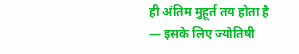ही अंतिम मुहूर्त तय होता है — इसके लिए ज्योतिषी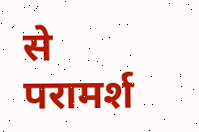से परामर्श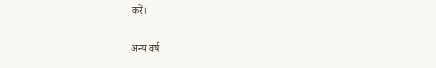करें।

अन्य वर्ष